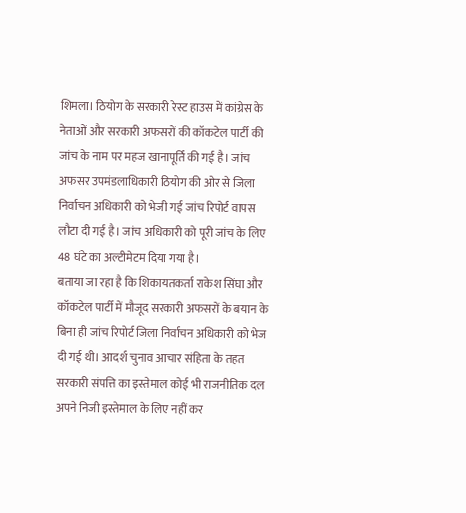शिमला। ठियोग के सरकारी रेस्ट हाउस में कांग्रेस के नेताओं और सरकारी अफसरों की कॉकटेल पार्टी की जांच के नाम पर महज खानापूर्ति की गई है। जांच अफसर उपमंडलाधिकारी ठियोग की ओर से जिला निर्वाचन अधिकारी को भेजी गई जांच रिपोर्ट वापस लौटा दी गई है। जांच अधिकारी को पूरी जांच के लिए 48 घंटे का अल्टीमेटम दिया गया है।
बताया जा रहा है कि शिकायतकर्ता राकेश सिंघा और कॉकटेल पार्टी में मौजूद सरकारी अफसरों के बयान के बिना ही जांच रिपोर्ट जिला निर्वाचन अधिकारी को भेज दी गई थी। आदर्श चुनाव आचार संहिता के तहत सरकारी संपत्ति का इस्तेमाल कोई भी राजनीतिक दल अपने निजी इस्तेमाल के लिए नहीं कर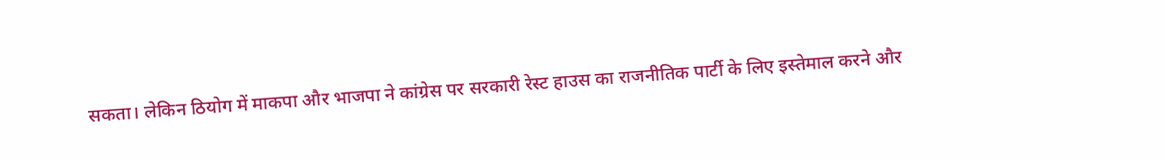सकता। लेकिन ठियोग में माकपा और भाजपा ने कांग्रेस पर सरकारी रेस्ट हाउस का राजनीतिक पार्टी के लिए इस्तेमाल करने और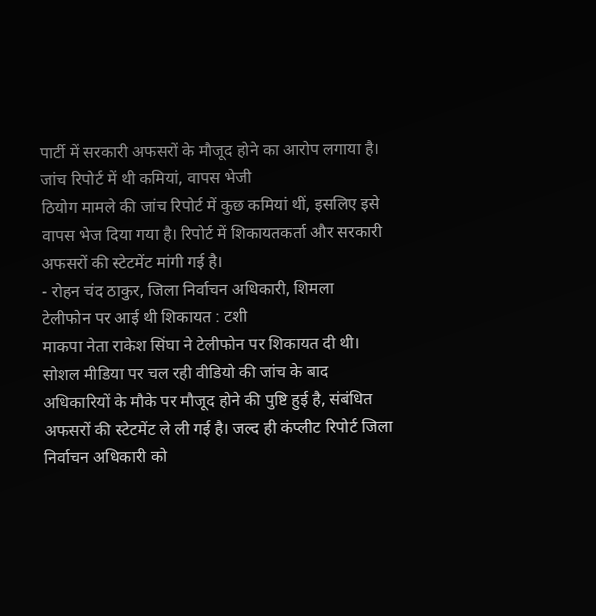पार्टी में सरकारी अफसरों के मौजूद होने का आरोप लगाया है।
जांच रिपोर्ट में थी कमियां, वापस भेजी
ठियोग मामले की जांच रिपोर्ट में कुछ कमियां थीं, इसलिए इसे वापस भेज दिया गया है। रिपोर्ट में शिकायतकर्ता और सरकारी अफसरों की स्टेटमेंट मांगी गई है।
- रोहन चंद ठाकुर, जिला निर्वाचन अधिकारी, शिमला
टेलीफोन पर आई थी शिकायत : टशी
माकपा नेता राकेश सिंघा ने टेलीफोन पर शिकायत दी थी। सोशल मीडिया पर चल रही वीडियो की जांच के बाद अधिकारियों के मौके पर मौजूद होने की पुष्टि हुई है, संबंधित अफसरों की स्टेटमेंट ले ली गई है। जल्द ही कंप्लीट रिपोर्ट जिला निर्वाचन अधिकारी को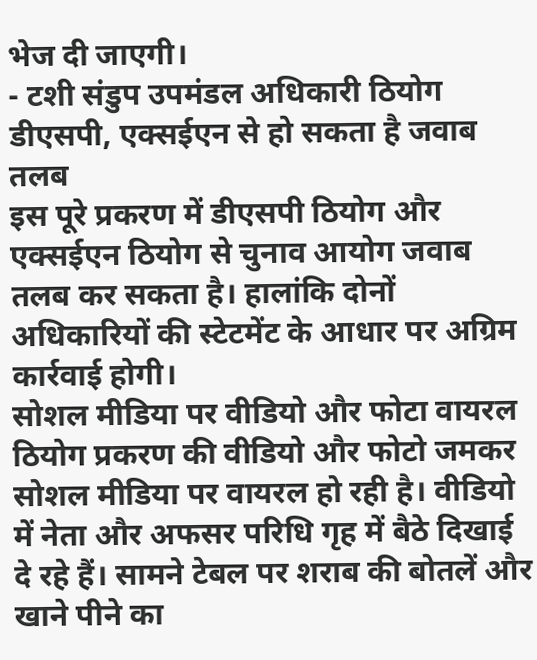भेज दी जाएगी।
- टशी संडुप उपमंडल अधिकारी ठियोग
डीएसपी, एक्सईएन से हो सकता है जवाब तलब
इस पूरे प्रकरण में डीएसपी ठियोग और एक्सईएन ठियोग से चुनाव आयोग जवाब तलब कर सकता है। हालांकि दोनों अधिकारियों की स्टेटमेंट के आधार पर अग्रिम कार्रवाई होगी।
सोशल मीडिया पर वीडियो और फोटा वायरल
ठियोग प्रकरण की वीडियो और फोटो जमकर सोशल मीडिया पर वायरल हो रही है। वीडियो में नेता और अफसर परिधि गृह में बैठे दिखाई दे रहे हैं। सामने टेबल पर शराब की बोतलें और खाने पीने का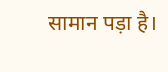सामान पड़ा है।